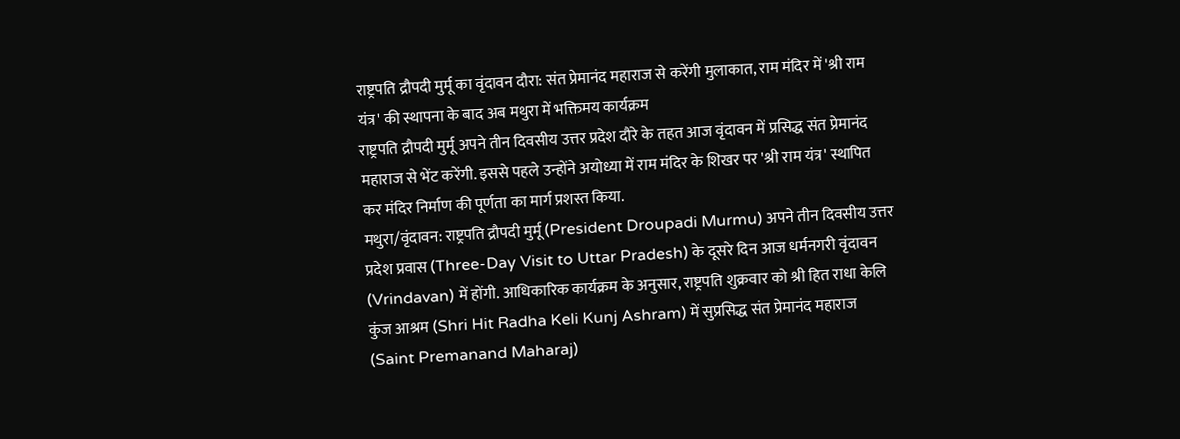राष्ट्रपति द्रौपदी मुर्मू का वृंदावन दौरा: संत प्रेमानंद महाराज से करेंगी मुलाकात, राम मंदिर में 'श्री राम यंत्र' की स्थापना के बाद अब मथुरा में भक्तिमय कार्यक्रम
राष्ट्रपति द्रौपदी मुर्मू अपने तीन दिवसीय उत्तर प्रदेश दौरे के तहत आज वृंदावन में प्रसिद्ध संत प्रेमानंद महाराज से भेंट करेंगी. इससे पहले उन्होंने अयोध्या में राम मंदिर के शिखर पर 'श्री राम यंत्र' स्थापित कर मंदिर निर्माण की पूर्णता का मार्ग प्रशस्त किया.
मथुरा/वृंदावन: राष्ट्रपति द्रौपदी मुर्मू (President Droupadi Murmu) अपने तीन दिवसीय उत्तर प्रदेश प्रवास (Three-Day Visit to Uttar Pradesh) के दूसरे दिन आज धर्मनगरी वृंदावन (Vrindavan) में होंगी. आधिकारिक कार्यक्रम के अनुसार, राष्ट्रपति शुक्रवार को श्री हित राधा केलि कुंज आश्रम (Shri Hit Radha Keli Kunj Ashram) में सुप्रसिद्ध संत प्रेमानंद महाराज (Saint Premanand Maharaj)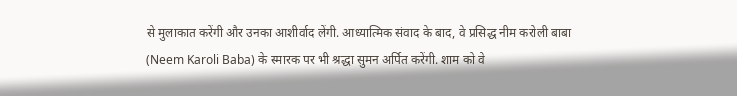से मुलाकात करेंगी और उनका आशीर्वाद लेंगी. आध्यात्मिक संवाद के बाद, वे प्रसिद्ध नीम करोली बाबा (Neem Karoli Baba) के स्मारक पर भी श्रद्धा सुमन अर्पित करेंगी. शाम को वे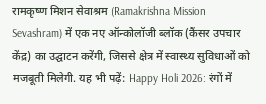रामकृष्ण मिशन सेवाश्रम (Ramakrishna Mission Sevashram) में एक नए ऑन्कोलॉजी ब्लॉक (कैंसर उपचार केंद्र) का उद्घाटन करेंगी, जिससे क्षेत्र में स्वास्थ्य सुविधाओं को मजबूती मिलेगी. यह भी पढ़ें: Happy Holi 2026: रंगों में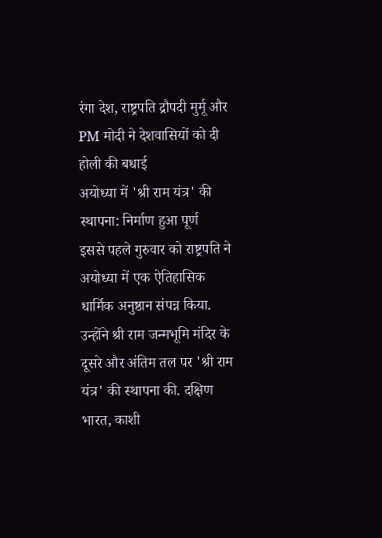रंगा देश, राष्ट्रपति द्रौपदी मुर्मू और PM मोदी ने देशवासियों को दी होली की बधाई
अयोध्या में 'श्री राम यंत्र' की स्थापना: निर्माण हुआ पूर्ण
इससे पहले गुरुवार को राष्ट्रपति ने अयोध्या में एक ऐतिहासिक धार्मिक अनुष्ठान संपन्न किया. उन्होंने श्री राम जन्मभूमि मंदिर के दूसरे और अंतिम तल पर 'श्री राम यंत्र' की स्थापना की. दक्षिण भारत, काशी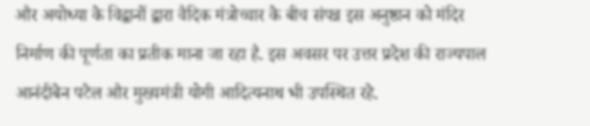और अयोध्या के विद्वानों द्वारा वैदिक मंत्रोच्चार के बीच संपन्न इस अनुष्ठान को मंदिर निर्माण की पूर्णता का प्रतीक माना जा रहा है. इस अवसर पर उत्तर प्रदेश की राज्यपाल आनंदीबेन पटेल और मुख्यमंत्री योगी आदित्यनाथ भी उपस्थित रहे.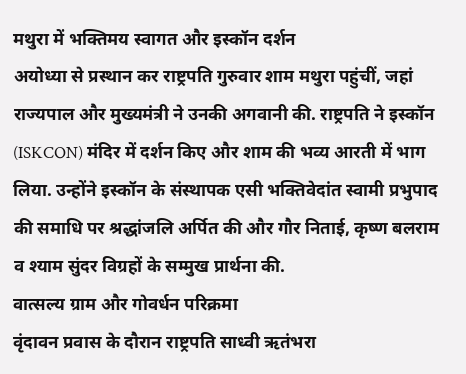मथुरा में भक्तिमय स्वागत और इस्कॉन दर्शन
अयोध्या से प्रस्थान कर राष्ट्रपति गुरुवार शाम मथुरा पहुंचीं, जहां राज्यपाल और मुख्यमंत्री ने उनकी अगवानी की. राष्ट्रपति ने इस्कॉन (ISKCON) मंदिर में दर्शन किए और शाम की भव्य आरती में भाग लिया. उन्होंने इस्कॉन के संस्थापक एसी भक्तिवेदांत स्वामी प्रभुपाद की समाधि पर श्रद्धांजलि अर्पित की और गौर निताई, कृष्ण बलराम व श्याम सुंदर विग्रहों के सम्मुख प्रार्थना की.
वात्सल्य ग्राम और गोवर्धन परिक्रमा
वृंदावन प्रवास के दौरान राष्ट्रपति साध्वी ऋतंभरा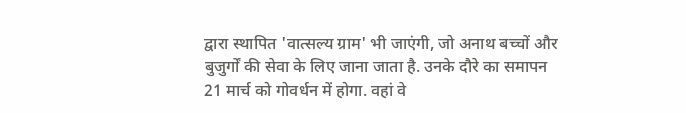द्वारा स्थापित 'वात्सल्य ग्राम' भी जाएंगी, जो अनाथ बच्चों और बुजुर्गों की सेवा के लिए जाना जाता है. उनके दौरे का समापन 21 मार्च को गोवर्धन में होगा. वहां वे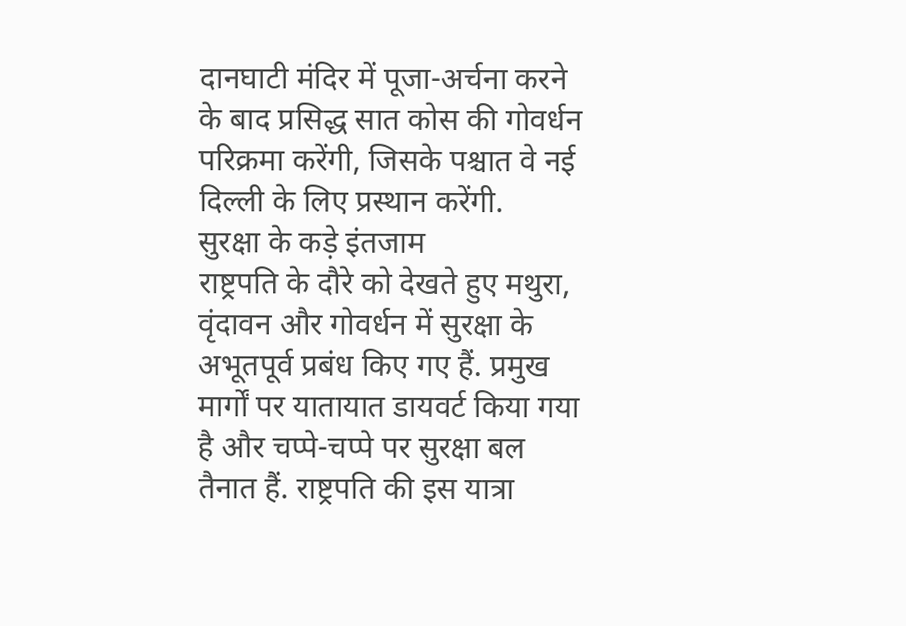दानघाटी मंदिर में पूजा-अर्चना करने के बाद प्रसिद्ध सात कोस की गोवर्धन परिक्रमा करेंगी, जिसके पश्चात वे नई दिल्ली के लिए प्रस्थान करेंगी.
सुरक्षा के कड़े इंतजाम
राष्ट्रपति के दौरे को देखते हुए मथुरा, वृंदावन और गोवर्धन में सुरक्षा के अभूतपूर्व प्रबंध किए गए हैं. प्रमुख मार्गों पर यातायात डायवर्ट किया गया है और चप्पे-चप्पे पर सुरक्षा बल तैनात हैं. राष्ट्रपति की इस यात्रा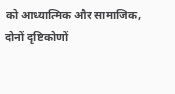को आध्यात्मिक और सामाजिक, दोनों दृष्टिकोणों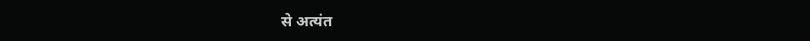से अत्यंत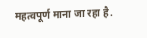महत्वपूर्ण माना जा रहा है.